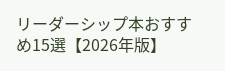リーダーシップ本おすすめ15選【2026年版】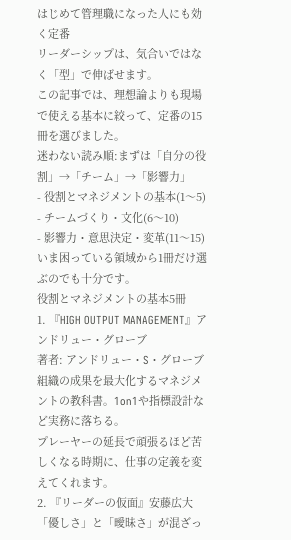はじめて管理職になった人にも効く定番
リーダーシップは、気合いではなく「型」で伸ばせます。
この記事では、理想論よりも現場で使える基本に絞って、定番の15冊を選びました。
迷わない読み順:まずは「自分の役割」→「チーム」→「影響力」
- 役割とマネジメントの基本(1〜5)
- チームづくり・文化(6〜10)
- 影響力・意思決定・変革(11〜15)
いま困っている領域から1冊だけ選ぶのでも十分です。
役割とマネジメントの基本5冊
1. 『HIGH OUTPUT MANAGEMENT』アンドリュー・グローブ
著者: アンドリュー・S・グローブ
組織の成果を最大化するマネジメントの教科書。1on1や指標設計など実務に落ちる。
プレーヤーの延長で頑張るほど苦しくなる時期に、仕事の定義を変えてくれます。
2. 『リーダーの仮面』安藤広大
「優しさ」と「曖昧さ」が混ざっ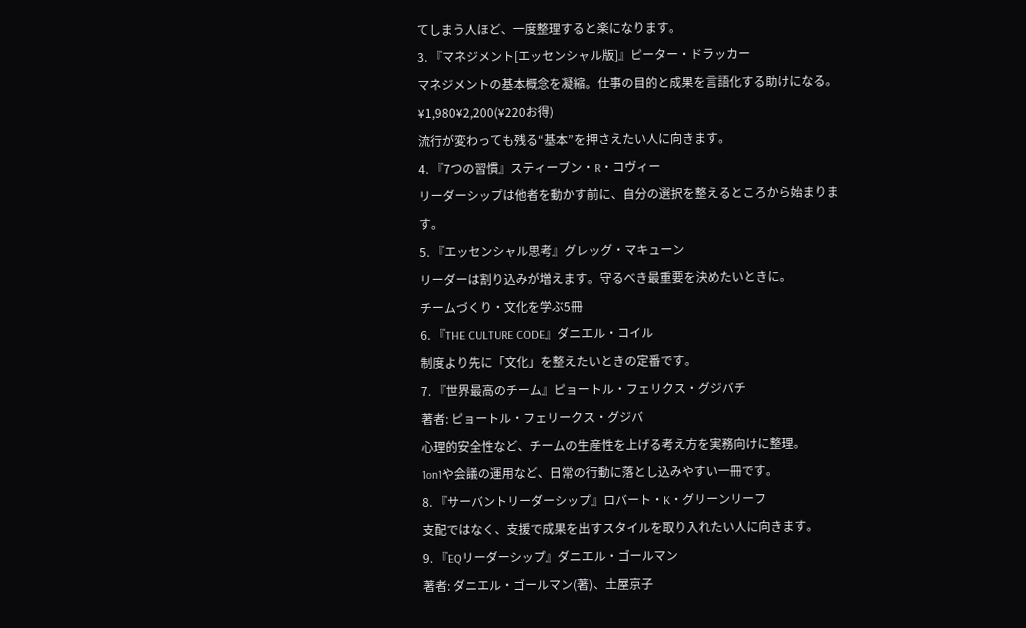てしまう人ほど、一度整理すると楽になります。
3. 『マネジメント[エッセンシャル版]』ピーター・ドラッカー
マネジメントの基本概念を凝縮。仕事の目的と成果を言語化する助けになる。
¥1,980¥2,200(¥220お得)
流行が変わっても残る“基本”を押さえたい人に向きます。
4. 『7つの習慣』スティーブン・R・コヴィー
リーダーシップは他者を動かす前に、自分の選択を整えるところから始まります。
5. 『エッセンシャル思考』グレッグ・マキューン
リーダーは割り込みが増えます。守るべき最重要を決めたいときに。
チームづくり・文化を学ぶ5冊
6. 『THE CULTURE CODE』ダニエル・コイル
制度より先に「文化」を整えたいときの定番です。
7. 『世界最高のチーム』ピョートル・フェリクス・グジバチ
著者: ピョートル・フェリークス・グジバ
心理的安全性など、チームの生産性を上げる考え方を実務向けに整理。
1on1や会議の運用など、日常の行動に落とし込みやすい一冊です。
8. 『サーバントリーダーシップ』ロバート・K・グリーンリーフ
支配ではなく、支援で成果を出すスタイルを取り入れたい人に向きます。
9. 『EQリーダーシップ』ダニエル・ゴールマン
著者: ダニエル・ゴールマン(著)、土屋京子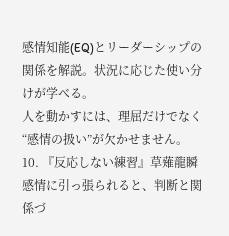感情知能(EQ)とリーダーシップの関係を解説。状況に応じた使い分けが学べる。
人を動かすには、理屈だけでなく“感情の扱い”が欠かせません。
10. 『反応しない練習』草薙龍瞬
感情に引っ張られると、判断と関係づ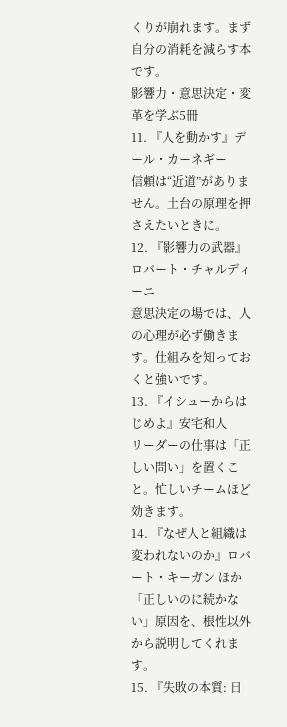くりが崩れます。まず自分の消耗を減らす本です。
影響力・意思決定・変革を学ぶ5冊
11. 『人を動かす』デール・カーネギー
信頼は“近道”がありません。土台の原理を押さえたいときに。
12. 『影響力の武器』ロバート・チャルディーニ
意思決定の場では、人の心理が必ず働きます。仕組みを知っておくと強いです。
13. 『イシューからはじめよ』安宅和人
リーダーの仕事は「正しい問い」を置くこと。忙しいチームほど効きます。
14. 『なぜ人と組織は変われないのか』ロバート・キーガン ほか
「正しいのに続かない」原因を、根性以外から説明してくれます。
15. 『失敗の本質: 日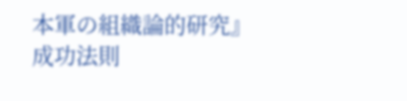本軍の組織論的研究』
成功法則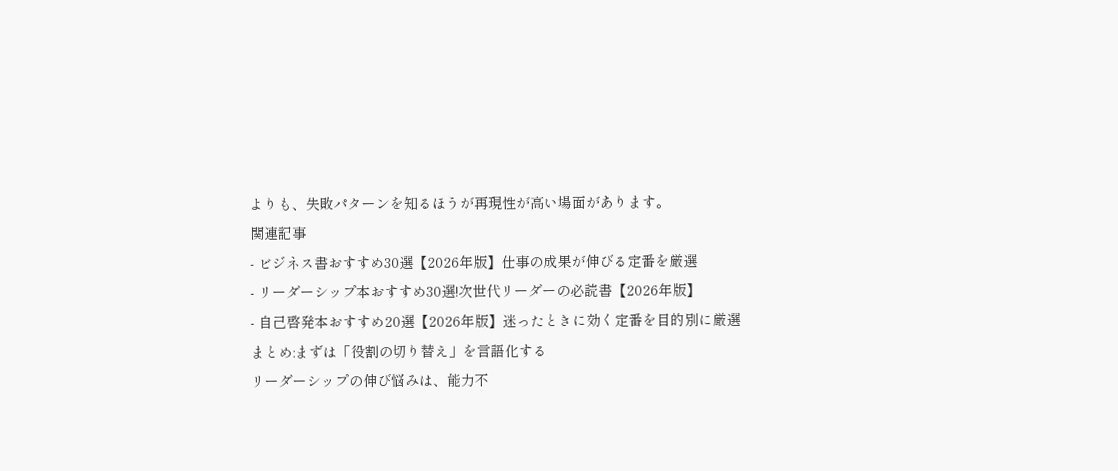よりも、失敗パターンを知るほうが再現性が高い場面があります。
関連記事
- ビジネス書おすすめ30選【2026年版】仕事の成果が伸びる定番を厳選
- リーダーシップ本おすすめ30選!次世代リーダーの必読書【2026年版】
- 自己啓発本おすすめ20選【2026年版】迷ったときに効く定番を目的別に厳選
まとめ:まずは「役割の切り替え」を言語化する
リーダーシップの伸び悩みは、能力不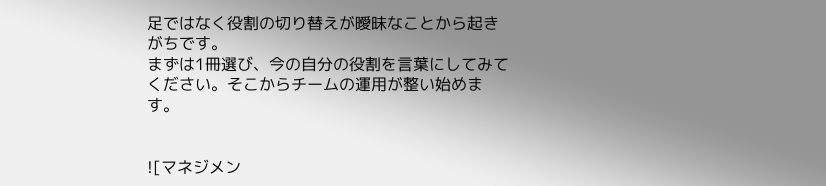足ではなく役割の切り替えが曖昧なことから起きがちです。
まずは1冊選び、今の自分の役割を言葉にしてみてください。そこからチームの運用が整い始めます。


![マネジメン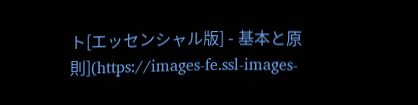ト[エッセンシャル版] - 基本と原則](https://images-fe.ssl-images-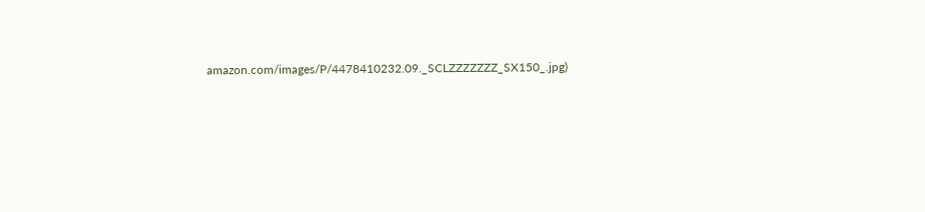amazon.com/images/P/4478410232.09._SCLZZZZZZZ_SX150_.jpg)